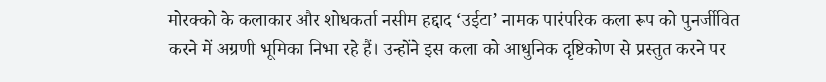मोरक्को के कलाकार और शोधकर्ता नसीम हद्दाद ‘उईटा’ नामक पारंपरिक कला रूप को पुनर्जीवित करने में अग्रणी भूमिका निभा रहे हैं। उन्होंने इस कला को आधुनिक दृष्टिकोण से प्रस्तुत करने पर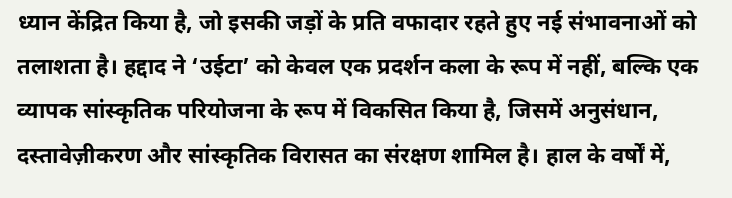ध्यान केंद्रित किया है, जो इसकी जड़ों के प्रति वफादार रहते हुए नई संभावनाओं को तलाशता है। हद्दाद ने ‘उईटा’ को केवल एक प्रदर्शन कला के रूप में नहीं, बल्कि एक व्यापक सांस्कृतिक परियोजना के रूप में विकसित किया है, जिसमें अनुसंधान, दस्तावेज़ीकरण और सांस्कृतिक विरासत का संरक्षण शामिल है। हाल के वर्षों में,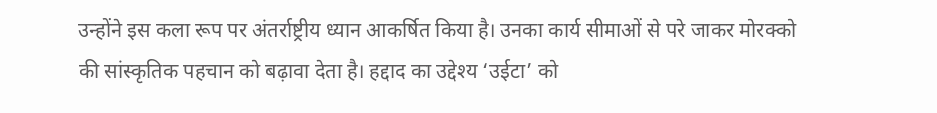उन्होंने इस कला रूप पर अंतर्राष्ट्रीय ध्यान आकर्षित किया है। उनका कार्य सीमाओं से परे जाकर मोरक्को की सांस्कृतिक पहचान को बढ़ावा देता है। हद्दाद का उद्देश्य ‘उईटा’ को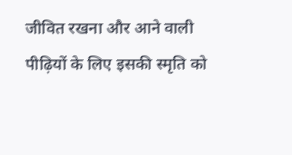जीवित रखना और आने वाली पीढ़ियों के लिए इसकी स्मृति को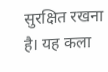सुरक्षित रखना है। यह कला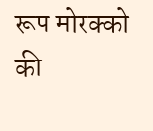रूप मोरक्को की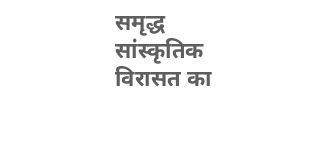समृद्ध सांस्कृतिक विरासत का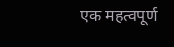एक महत्वपूर्ण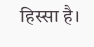हिस्सा है।